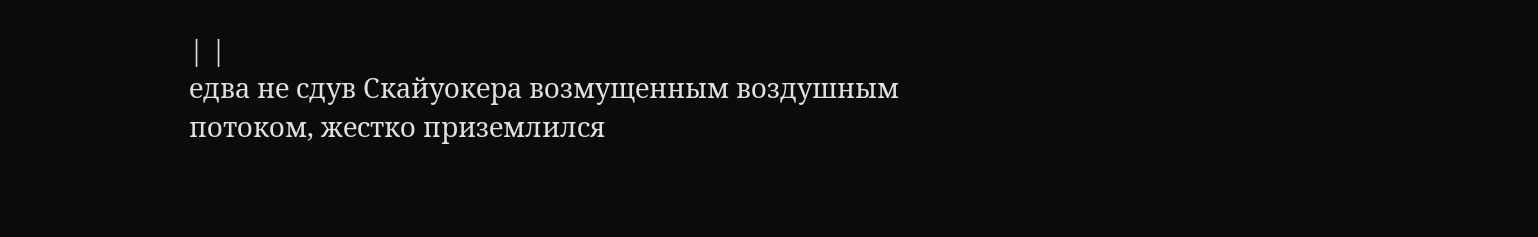| |
едва не сдув Скайуокера возмущенным воздушным потоком, жестко приземлился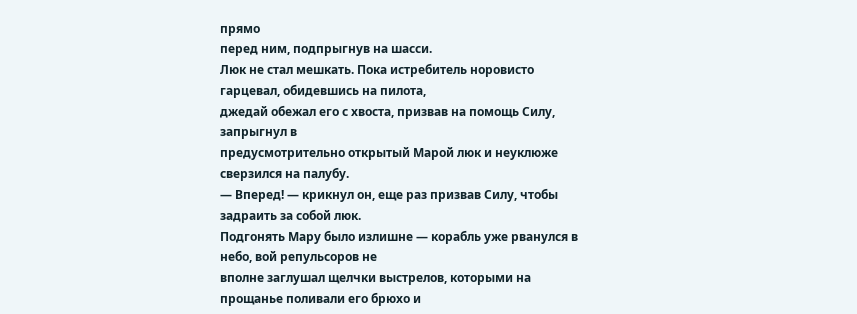прямо
перед ним, подпрыгнув на шасси.
Люк не стал мешкать. Пока истребитель норовисто гарцевал, обидевшись на пилота,
джедай обежал его с хвоста, призвав на помощь Силу, запрыгнул в
предусмотрительно открытый Марой люк и неуклюже сверзился на палубу.
— Вперед! — крикнул он, еще раз призвав Силу, чтобы задраить за собой люк.
Подгонять Мару было излишне — корабль уже рванулся в небо, вой репульсоров не
вполне заглушал щелчки выстрелов, которыми на прощанье поливали его брюхо и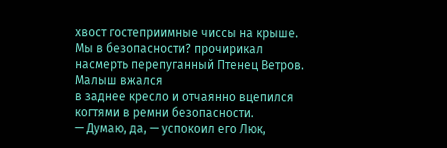хвост гостеприимные чиссы на крыше.
Мы в безопасности? прочирикал насмерть перепуганный Птенец Ветров. Малыш вжался
в заднее кресло и отчаянно вцепился когтями в ремни безопасности.
— Думаю, да, — успокоил его Люк,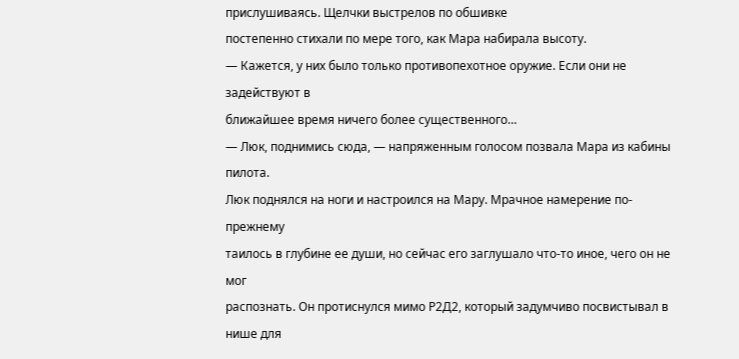прислушиваясь. Щелчки выстрелов по обшивке
постепенно стихали по мере того, как Мара набирала высоту.
— Кажется, у них было только противопехотное оружие. Если они не задействуют в
ближайшее время ничего более существенного…
— Люк, поднимись сюда, — напряженным голосом позвала Мара из кабины пилота.
Люк поднялся на ноги и настроился на Мару. Мрачное намерение по-прежнему
таилось в глубине ее души, но сейчас его заглушало что-то иное, чего он не мог
распознать. Он протиснулся мимо Р2Д2, который задумчиво посвистывал в нише для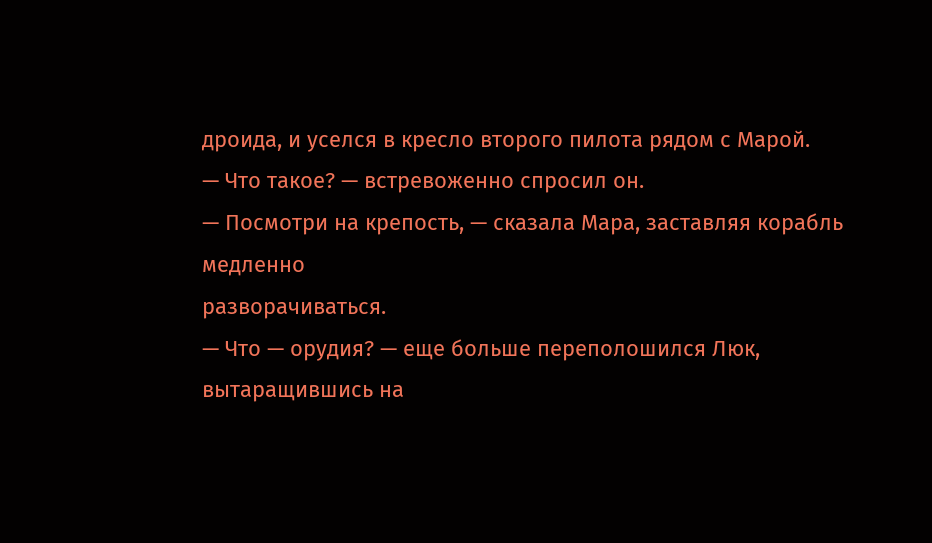дроида, и уселся в кресло второго пилота рядом с Марой.
— Что такое? — встревоженно спросил он.
— Посмотри на крепость, — сказала Мара, заставляя корабль медленно
разворачиваться.
— Что — орудия? — еще больше переполошился Люк, вытаращившись на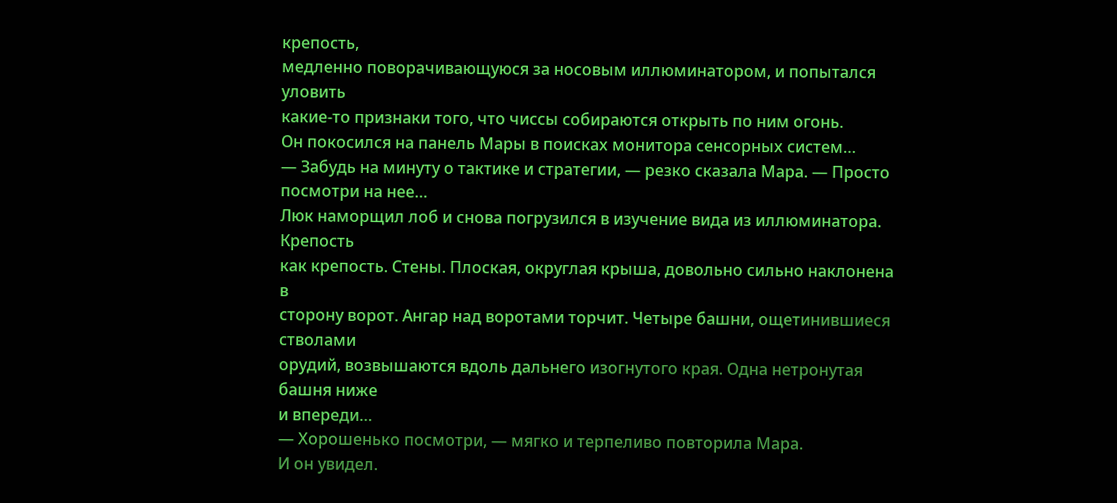крепость,
медленно поворачивающуюся за носовым иллюминатором, и попытался уловить
какие-то признаки того, что чиссы собираются открыть по ним огонь.
Он покосился на панель Мары в поисках монитора сенсорных систем…
— Забудь на минуту о тактике и стратегии, — резко сказала Мара. — Просто
посмотри на нее…
Люк наморщил лоб и снова погрузился в изучение вида из иллюминатора. Крепость
как крепость. Стены. Плоская, округлая крыша, довольно сильно наклонена в
сторону ворот. Ангар над воротами торчит. Четыре башни, ощетинившиеся стволами
орудий, возвышаются вдоль дальнего изогнутого края. Одна нетронутая башня ниже
и впереди…
— Хорошенько посмотри, — мягко и терпеливо повторила Мара.
И он увидел.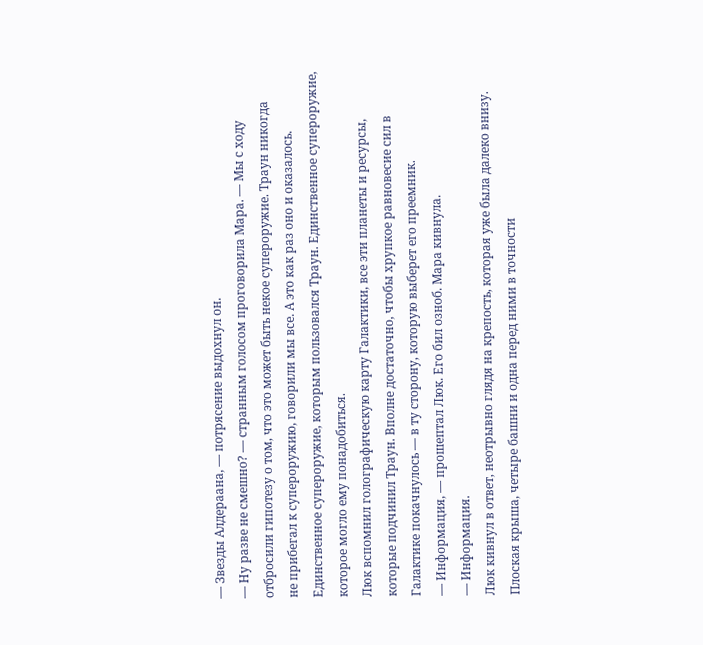— Звезды Алдераана, — потрясение выдохнул он.
— Ну разве не смешно? — странным голосом проговорила Мара. — Мы с ходу
отбросили гипотезу о том, что это может быть некое супероружие. Траун никогда
не прибегал к супероружию, говорили мы все. А это как раз оно и оказалось.
Единственное супероружие, которым пользовался Траун. Единственное супероружие,
которое могло ему понадобиться.
Люк вспомнил голографическую карту Галактики, все эти планеты и ресурсы,
которые подчинил Траун. Вполне достаточно, чтобы хрупкое равновесие сил в
Галактике покачнулось — в ту сторону, которую выберет его преемник.
— Информация, — прошептал Люк. Его бил озноб. Мара кивнула.
— Информация.
Люк кивнул в ответ, неотрывно глядя на крепость, которая уже была далеко внизу.
Плоская крыша, четыре башни и одна перед ними в точности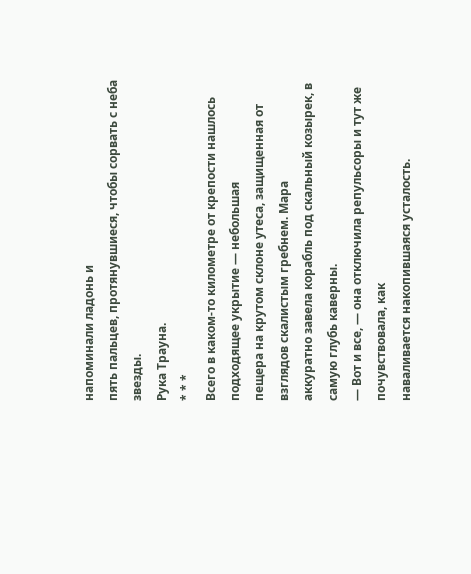напоминали ладонь и
пять пальцев, протянувшиеся, чтобы сорвать с неба звезды.
Рука Трауна.
* * *
Всего в каком-то километре от крепости нашлось подходящее укрытие — небольшая
пещера на крутом склоне утеса, защищенная от взглядов скалистым гребнем. Мара
аккуратно завела корабль под скальный козырек, в самую глубь каверны.
— Вот и все, — она отключила репульсоры и тут же почувствовала, как
наваливается накопившаяся усталость.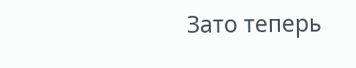Зато теперь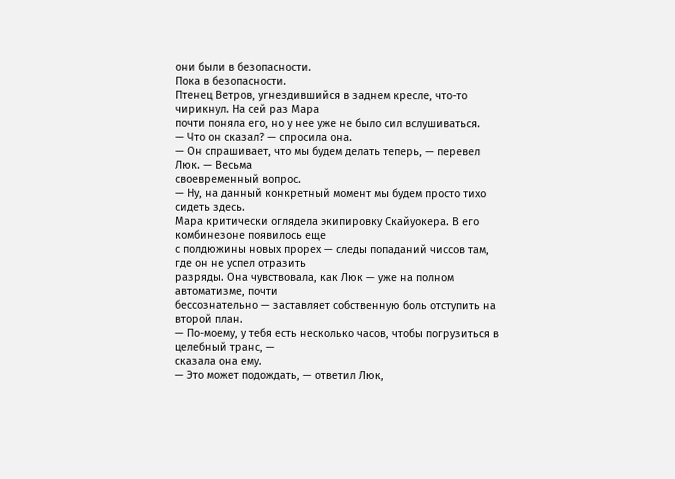они были в безопасности.
Пока в безопасности.
Птенец Ветров, угнездившийся в заднем кресле, что-то чирикнул. На сей раз Мара
почти поняла его, но у нее уже не было сил вслушиваться.
— Что он сказал? — спросила она.
— Он спрашивает, что мы будем делать теперь, — перевел Люк. — Весьма
своевременный вопрос.
— Ну, на данный конкретный момент мы будем просто тихо сидеть здесь.
Мара критически оглядела экипировку Скайуокера. В его комбинезоне появилось еще
с полдюжины новых прорех — следы попаданий чиссов там, где он не успел отразить
разряды. Она чувствовала, как Люк — уже на полном автоматизме, почти
бессознательно — заставляет собственную боль отступить на второй план.
— По-моему, у тебя есть несколько часов, чтобы погрузиться в целебный транс, —
сказала она ему.
— Это может подождать, — ответил Люк,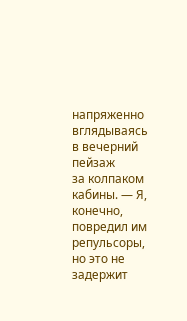напряженно вглядываясь в вечерний пейзаж
за колпаком кабины. — Я, конечно, повредил им репульсоры, но это не задержит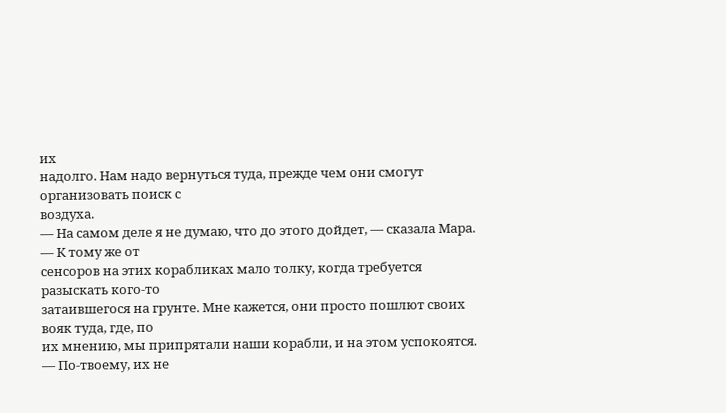их
надолго. Нам надо вернуться туда, прежде чем они смогут организовать поиск с
воздуха.
— На самом деле я не думаю, что до этого дойдет, — сказала Мара. — К тому же от
сенсоров на этих корабликах мало толку, когда требуется разыскать кого-то
затаившегося на грунте. Мне кажется, они просто пошлют своих вояк туда, где, по
их мнению, мы припрятали наши корабли, и на этом успокоятся.
— По-твоему, их не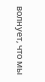волнует, что мы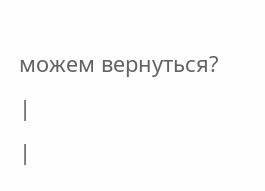можем вернуться?
|
|